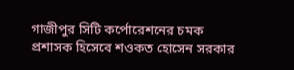গাজীপুর সিটি কর্পোরেশনের চমক
প্রশাসক হিসেবে শওকত হোসেন সরকার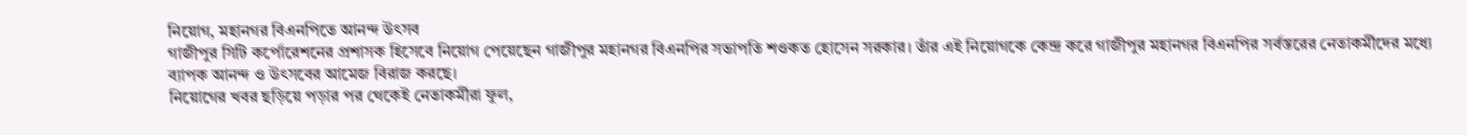নিয়োগ, মহানগর বিএনপিতে আনন্দ উৎসব
গাজীপুর সিটি কর্পোরেশনের প্রশাসক হিসেবে নিয়োগ পেয়েছেন গাজীপুর মহানগর বিএনপির সভাপতি শওকত হোসেন সরকার। তাঁর এই নিয়োগকে কেন্দ্র করে গাজীপুর মহানগর বিএনপির সর্বস্তরের নেতাকর্মীদের মধ্যে ব্যাপক আনন্দ ও উৎসবের আমেজ বিরাজ করছে।
নিয়োগের খবর ছড়িয়ে পড়ার পর থেকেই নেতাকর্মীরা ফুল,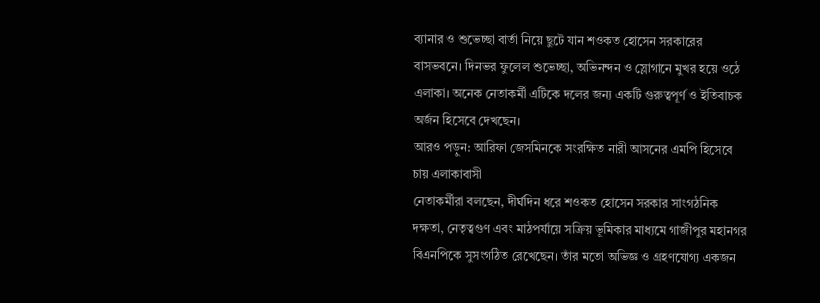ব্যানার ও শুভেচ্ছা বার্তা নিয়ে ছুটে যান শওকত হোসেন সরকারের বাসভবনে। দিনভর ফুলেল শুভেচ্ছা, অভিনন্দন ও স্লোগানে মুখর হয়ে ওঠে এলাকা। অনেক নেতাকর্মী এটিকে দলের জন্য একটি গুরুত্বপূর্ণ ও ইতিবাচক অর্জন হিসেবে দেখছেন।
আরও পড়ুন: আরিফা জেসমিনকে সংরক্ষিত নারী আসনের এমপি হিসেবে চায় এলাকাবাসী
নেতাকর্মীরা বলছেন, দীর্ঘদিন ধরে শওকত হোসেন সরকার সাংগঠনিক দক্ষতা, নেতৃত্বগুণ এবং মাঠপর্যায়ে সক্রিয় ভূমিকার মাধ্যমে গাজীপুর মহানগর বিএনপিকে সুসংগঠিত রেখেছেন। তাঁর মতো অভিজ্ঞ ও গ্রহণযোগ্য একজন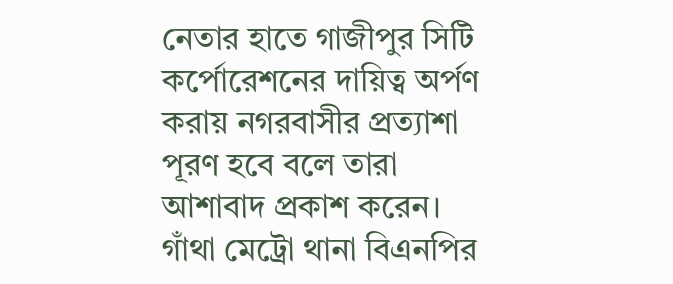নেতার হাতে গাজীপুর সিটি কর্পোরেশনের দায়িত্ব অর্পণ করায় নগরবাসীর প্রত্যাশা পূরণ হবে বলে তারা আশাবাদ প্রকাশ করেন।
গাঁথা মেট্রো থানা বিএনপির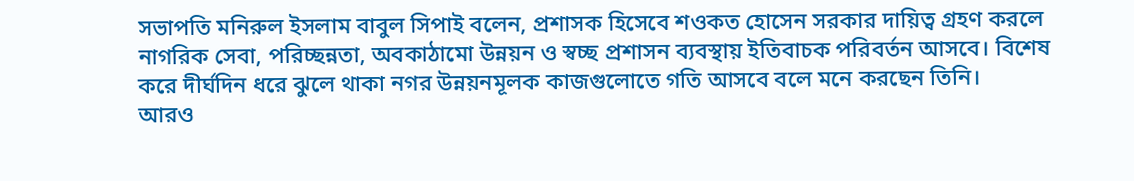সভাপতি মনিরুল ইসলাম বাবুল সিপাই বলেন, প্রশাসক হিসেবে শওকত হোসেন সরকার দায়িত্ব গ্রহণ করলে নাগরিক সেবা, পরিচ্ছন্নতা, অবকাঠামো উন্নয়ন ও স্বচ্ছ প্রশাসন ব্যবস্থায় ইতিবাচক পরিবর্তন আসবে। বিশেষ করে দীর্ঘদিন ধরে ঝুলে থাকা নগর উন্নয়নমূলক কাজগুলোতে গতি আসবে বলে মনে করছেন তিনি।
আরও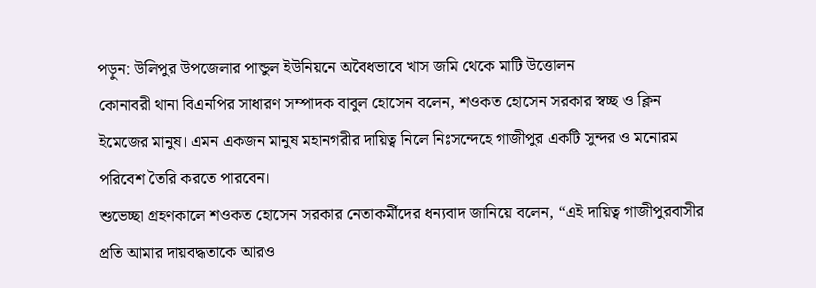পড়ুন: উলিপুর উপজেলার পান্ডুল ইউনিয়নে অবৈধভাবে খাস জমি থেকে মাটি উত্তোলন
কোনাবরী থানা বিএনপির সাধারণ সম্পাদক বাবুল হোসেন বলেন, শওকত হোসেন সরকার স্বচ্ছ ও ক্লিন ইমেজের মানুষ। এমন একজন মানুষ মহানগরীর দায়িত্ব নিলে নিঃসন্দেহে গাজীপুর একটি সুন্দর ও মনোরম পরিবেশ তৈরি করতে পারবেন।
শুভেচ্ছা গ্রহণকালে শওকত হোসেন সরকার নেতাকর্মীদের ধন্যবাদ জানিয়ে বলেন, “এই দায়িত্ব গাজীপুরবাসীর প্রতি আমার দায়বদ্ধতাকে আরও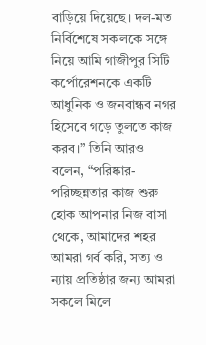বাড়িয়ে দিয়েছে। দল-মত নির্বিশেষে সকলকে সঙ্গে নিয়ে আমি গাজীপুর সিটি কর্পোরেশনকে একটি আধুনিক ও জনবান্ধব নগর হিসেবে গড়ে তুলতে কাজ করব।” তিনি আরও বলেন, “পরিষ্কার-পরিচ্ছন্নতার কাজ শুরু হোক আপনার নিজ বাসা থেকে, আমাদের শহর আমরা গর্ব করি, সত্য ও ন্যায় প্রতিষ্ঠার জন্য আমরা সকলে মিলে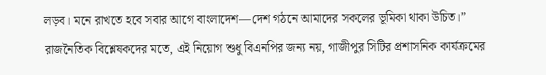লড়ব। মনে রাখতে হবে সবার আগে বাংলাদেশ—দেশ গঠনে আমাদের সকলের ভূমিকা থাকা উচিত।”
রাজনৈতিক বিশ্লেষকদের মতে, এই নিয়োগ শুধু বিএনপির জন্য নয়, গাজীপুর সিটির প্রশাসনিক কার্যক্রমের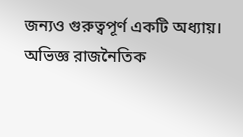জন্যও গুরুত্বপূর্ণ একটি অধ্যায়। অভিজ্ঞ রাজনৈতিক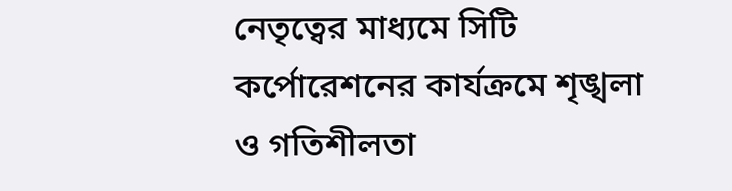নেতৃত্বের মাধ্যমে সিটি কর্পোরেশনের কার্যক্রমে শৃঙ্খলা ও গতিশীলতা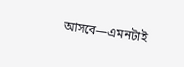আসবে—এমনটাই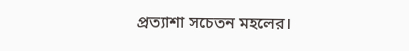প্রত্যাশা সচেতন মহলের।